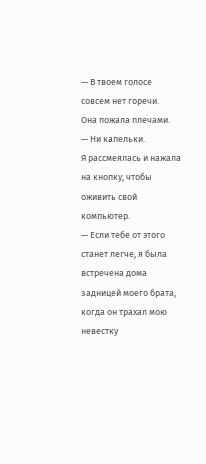— В твоем голосе совсем нет горечи.
Она пожала плечами.
— Ни капельки.
Я рассмеялась и нажала на кнопку, чтобы оживить свой компьютер.
— Если тебе от этого станет легче, я была встречена дома задницей моего брата, когда он трахал мою невестку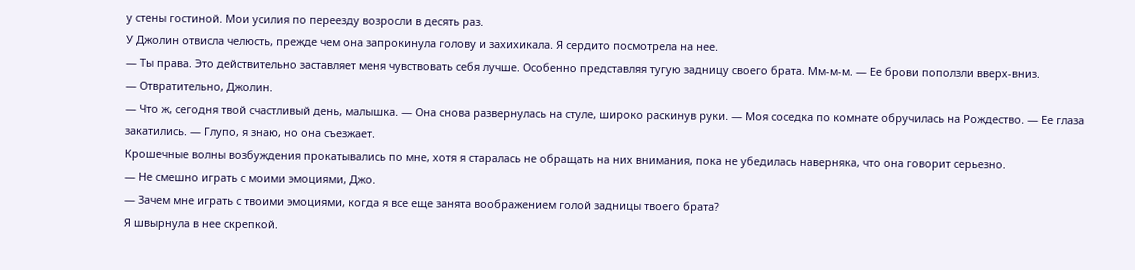у стены гостиной. Мои усилия по переезду возросли в десять раз.
У Джолин отвисла челюсть, прежде чем она запрокинула голову и захихикала. Я сердито посмотрела на нее.
— Ты права. Это действительно заставляет меня чувствовать себя лучше. Особенно представляя тугую задницу своего брата. Мм-м-м. — Ее брови поползли вверх-вниз.
— Отвратительно, Джолин.
— Что ж, сегодня твой счастливый день, малышка. — Она снова развернулась на стуле, широко раскинув руки. — Моя соседка по комнате обручилась на Рождество. — Ее глаза закатились. — Глупо, я знаю, но она съезжает.
Крошечные волны возбуждения прокатывались по мне, хотя я старалась не обращать на них внимания, пока не убедилась наверняка, что она говорит серьезно.
— Не смешно играть с моими эмоциями, Джо.
— Зачем мне играть с твоими эмоциями, когда я все еще занята воображением голой задницы твоего брата?
Я швырнула в нее скрепкой.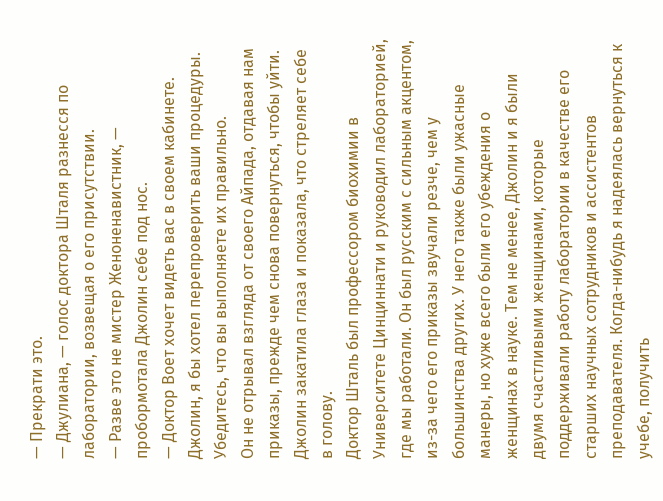— Прекрати это.
— Джулиана, — голос доктора Шталя разнесся по лаборатории, возвещая о его присутствии.
— Разве это не мистер Женоненавистник, — пробормотала Джолин себе под нос.
— Доктор Воет хочет видеть вас в своем кабинете. Джолин, я бы хотел перепроверить ваши процедуры. Убедитесь, что вы выполняете их правильно.
Он не отрывал взгляда от своего Айпада, отдавая нам приказы, прежде чем снова повернуться, чтобы уйти. Джолин закатила глаза и показала, что стреляет себе в голову.
Доктор Шталь был профессором биохимии в Университете Цинциннати и руководил лабораторией, где мы работали. Он был русским с сильным акцентом, из-за чего его приказы звучали резче, чем у большинства других. У него также были ужасные манеры, но хуже всего были его убеждения о женщинах в науке. Тем не менее, Джолин и я были двумя счастливыми женщинами, которые поддерживали работу лаборатории в качестве его старших научных сотрудников и ассистентов преподавателя. Когда-нибудь я надеялась вернуться к учебе, получить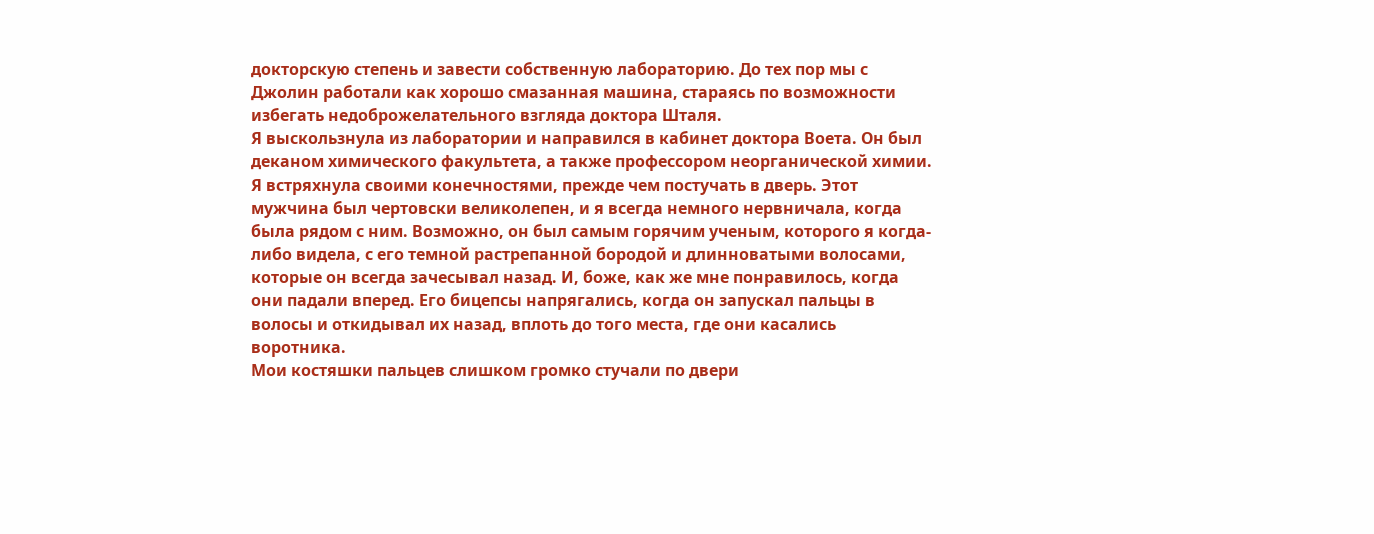докторскую степень и завести собственную лабораторию. До тех пор мы с Джолин работали как хорошо смазанная машина, стараясь по возможности избегать недоброжелательного взгляда доктора Шталя.
Я выскользнула из лаборатории и направился в кабинет доктора Воета. Он был деканом химического факультета, а также профессором неорганической химии. Я встряхнула своими конечностями, прежде чем постучать в дверь. Этот мужчина был чертовски великолепен, и я всегда немного нервничала, когда была рядом с ним. Возможно, он был самым горячим ученым, которого я когда-либо видела, с его темной растрепанной бородой и длинноватыми волосами, которые он всегда зачесывал назад. И, боже, как же мне понравилось, когда они падали вперед. Его бицепсы напрягались, когда он запускал пальцы в волосы и откидывал их назад, вплоть до того места, где они касались воротника.
Мои костяшки пальцев слишком громко стучали по двери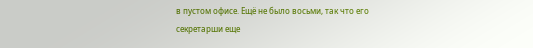в пустом офисе. Ещё не было восьми, так что его секретарши еще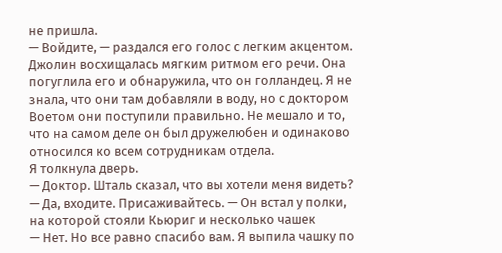не пришла.
— Войдите, — раздался его голос с легким акцентом. Джолин восхищалась мягким ритмом его речи. Она погуглила его и обнаружила, что он голландец. Я не знала, что они там добавляли в воду, но с доктором Воетом они поступили правильно. Не мешало и то, что на самом деле он был дружелюбен и одинаково относился ко всем сотрудникам отдела.
Я толкнула дверь.
— Доктор. Шталь сказал, что вы хотели меня видеть?
— Да, входите. Присаживайтесь. — Он встал у полки, на которой стояли Кьюриг и несколько чашек
— Нет. Но все равно спасибо вам. Я выпила чашку по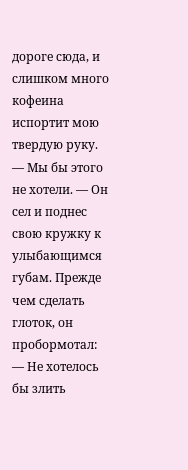дороге сюда, и слишком много кофеина испортит мою твердую руку.
— Мы бы этого не хотели. — Он сел и поднес свою кружку к улыбающимся губам. Прежде чем сделать глоток, он пробормотал: — Не хотелось бы злить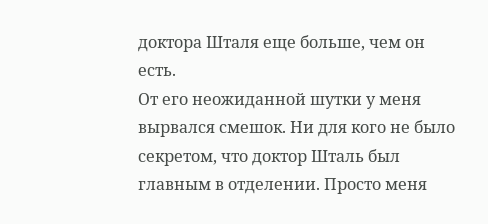доктора Шталя еще больше, чем он есть.
От его неожиданной шутки у меня вырвался смешок. Ни для кого не было секретом, что доктор Шталь был главным в отделении. Просто меня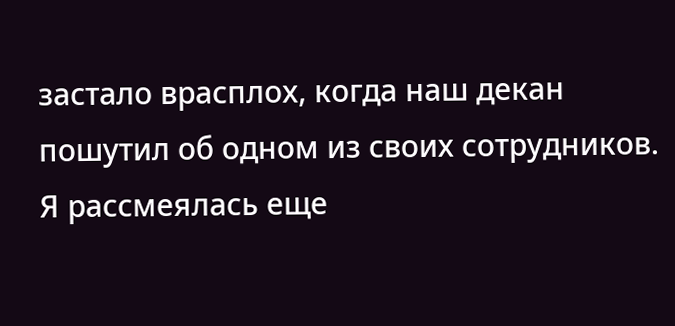застало врасплох, когда наш декан пошутил об одном из своих сотрудников. Я рассмеялась еще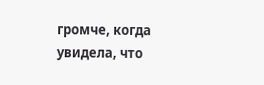громче, когда увидела, что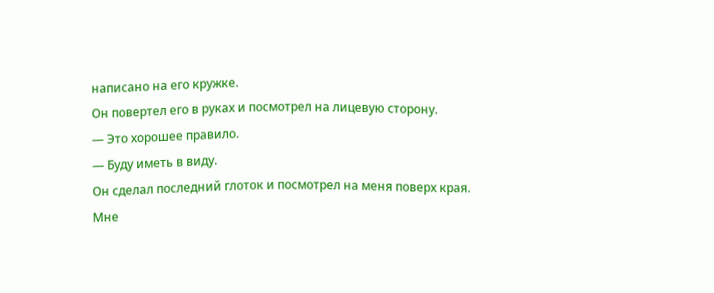написано на его кружке.
Он повертел его в руках и посмотрел на лицевую сторону.
— Это хорошее правило.
— Буду иметь в виду.
Он сделал последний глоток и посмотрел на меня поверх края.
Мне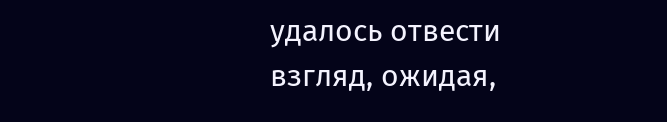удалось отвести взгляд, ожидая,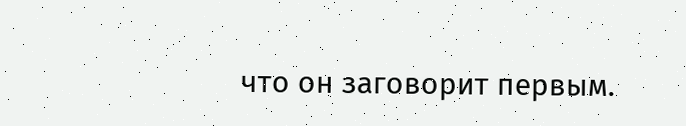что он заговорит первым.